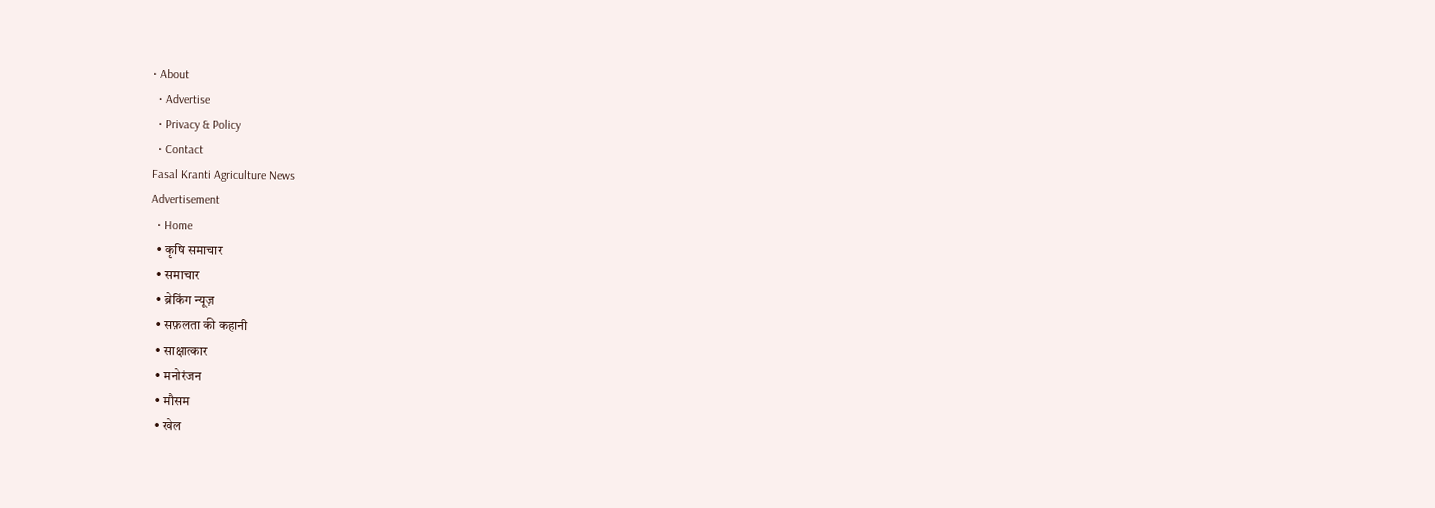• About
  • Advertise
  • Privacy & Policy
  • Contact
Fasal Kranti Agriculture News
Advertisement
  • Home
  • कृषि समाचार
  • समाचार
  • ब्रेकिंग न्यूज़
  • सफ़लता की कहानी
  • साक्षात्कार
  • मनोरंजन
  • मौसम
  • खेल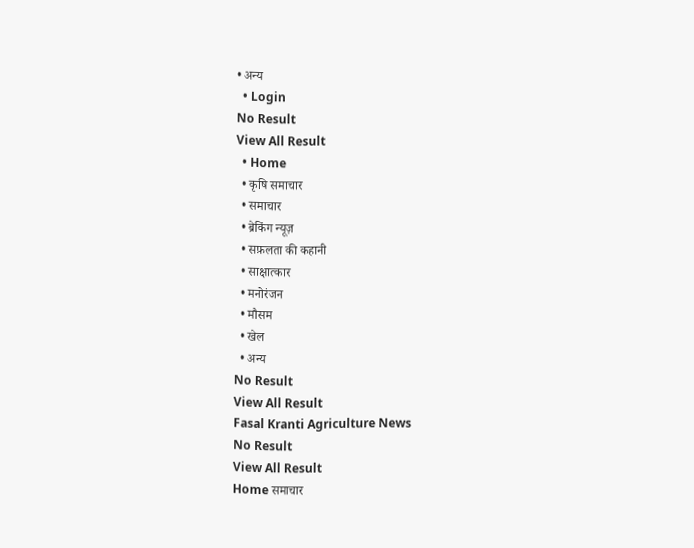• अन्य
  • Login
No Result
View All Result
  • Home
  • कृषि समाचार
  • समाचार
  • ब्रेकिंग न्यूज़
  • सफ़लता की कहानी
  • साक्षात्कार
  • मनोरंजन
  • मौसम
  • खेल
  • अन्य
No Result
View All Result
Fasal Kranti Agriculture News
No Result
View All Result
Home समाचार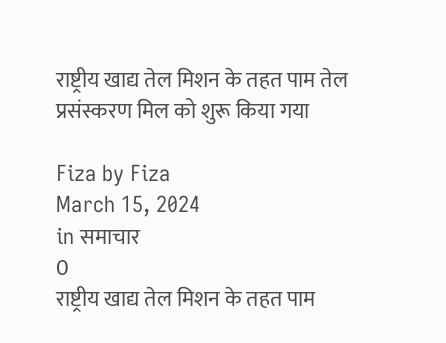राष्ट्रीय खाद्य तेल मिशन के तहत पाम तेल प्रसंस्करण मिल को शुरू किया गया

Fiza by Fiza
March 15, 2024
in समाचार
0
राष्ट्रीय खाद्य तेल मिशन के तहत पाम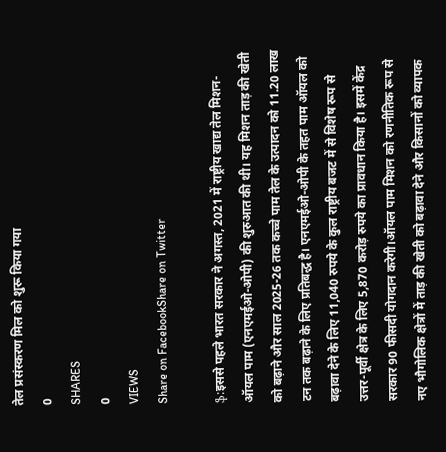तेल प्रसंस्करण मिल को शुरू किया गया
0
SHARES
0
VIEWS
Share on FacebookShare on Twitter

ֆ:इससे पहले भारत सरकार ने अगस्त, 2021 में राष्ट्रीय खाद्य तेल मिशन- ऑयल पाम (एनएमईओ-ओपी) की शुरुआत की थी। यह मिशन ताड़ की खेती को बढ़ाने और साल 2025-26 तक कच्चे पाम तेल के उत्पादन को 11.20 लाख टन तक बढ़ाने के लिए प्रतिबद्ध है। एनएमईओ-ओपी के तहत पाम ऑयल को बढ़ावा देने के लिए 11,040 रुपये के कुल राष्ट्रीय बजट में से विशेष रूप से उत्तर-पूर्वी क्षेत्र के लिए 5,870 करोड़ रुपये का प्रावधान किया है। इसमें केंद्र सरकार 90 फीसदी योगदान करेगी।ऑयल पाम मिशन को रणनीतिक रूप से नए भौगोलिक क्षेत्रों में ताड़ की खेती को बढ़ावा देने और किसानों को व्यापक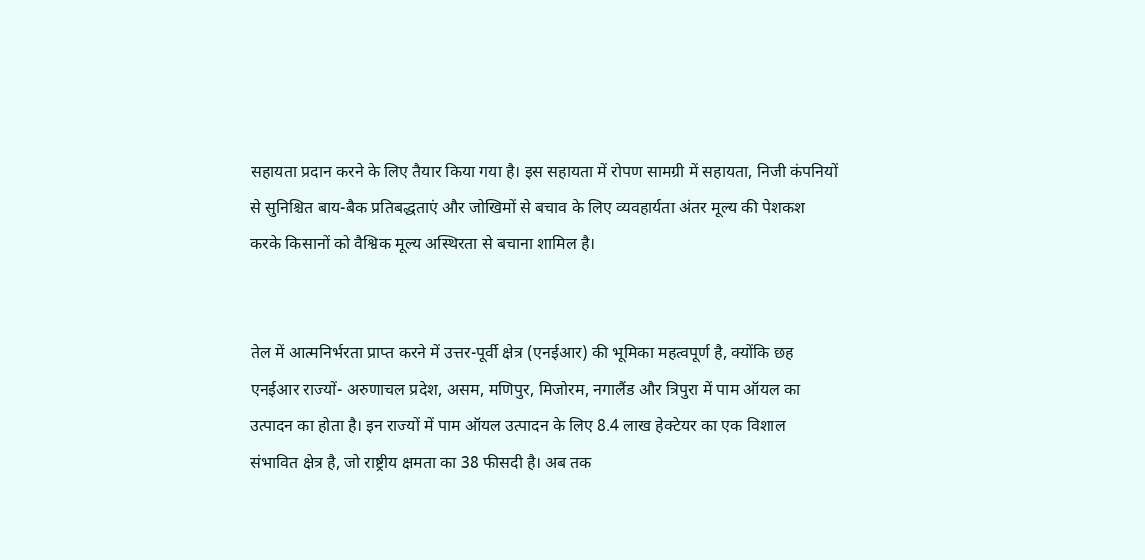सहायता प्रदान करने के लिए तैयार किया गया है। इस सहायता में रोपण सामग्री में सहायता, निजी कंपनियों से सुनिश्चित बाय-बैक प्रतिबद्धताएं और जोखिमों से बचाव के लिए व्यवहार्यता अंतर मूल्य की पेशकश करके किसानों को वैश्विक मूल्य अस्थिरता से बचाना शामिल है।


तेल में आत्मनिर्भरता प्राप्त करने में उत्तर-पूर्वी क्षेत्र (एनईआर) की भूमिका महत्वपूर्ण है, क्योंकि छह एनईआर राज्यों- अरुणाचल प्रदेश, असम, मणिपुर, मिजोरम, नगालैंड और त्रिपुरा में पाम ऑयल का उत्पादन का होता है। इन राज्यों में पाम ऑयल उत्पादन के लिए 8.4 लाख हेक्टेयर का एक विशाल संभावित क्षेत्र है, जो राष्ट्रीय क्षमता का 38 फीसदी है। अब तक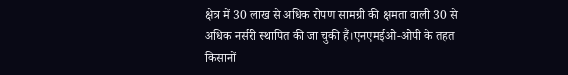क्षेत्र में 30 लाख से अधिक रोपण सामग्री की क्षमता वाली 30 से अधिक नर्सरी स्थापित की जा चुकी हैं।एनएमईओ-ओपी के तहत किसानों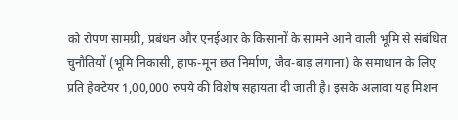को रोपण सामग्री, प्रबंधन और एनईआर के किसानों के सामने आने वाली भूमि से संबंधित चुनौतियों (भूमि निकासी, हाफ-मून छत निर्माण, जैव-बाड़ लगाना) के समाधान के लिए प्रति हेक्टेयर 1,00,000 रुपये की विशेष सहायता दी जाती है। इसके अलावा यह मिशन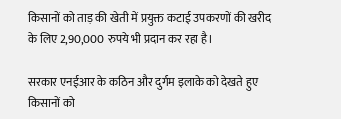किसानों को ताड़ की खेती में प्रयुक्त कटाई उपकरणों की खरीद के लिए 2,90,000 रुपये भी प्रदान कर रहा है।

सरकार एनईआर के कठिन और दुर्गम इलाके को देखते हुए किसानों को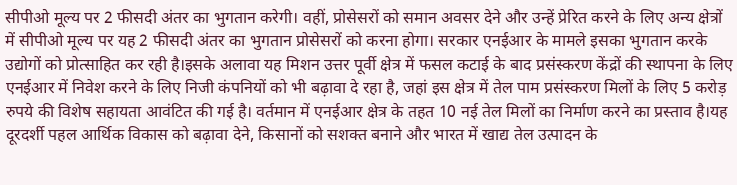सीपीओ मूल्य पर 2 फीसदी अंतर का भुगतान करेगी। वहीं, प्रोसेसरों को समान अवसर देने और उन्हें प्रेरित करने के लिए अन्य क्षेत्रों में सीपीओ मूल्य पर यह 2 फीसदी अंतर का भुगतान प्रोसेसरों को करना होगा। सरकार एनईआर के मामले इसका भुगतान करके उद्योगों को प्रोत्साहित कर रही है।इसके अलावा यह मिशन उत्तर पूर्वी क्षेत्र में फसल कटाई के बाद प्रसंस्करण केंद्रों की स्थापना के लिए एनईआर में निवेश करने के लिए निजी कंपनियों को भी बढ़ावा दे रहा है, जहां इस क्षेत्र में तेल पाम प्रसंस्करण मिलों के लिए 5 करोड़ रुपये की विशेष सहायता आवंटित की गई है। वर्तमान में एनईआर क्षेत्र के तहत 10 नई तेल मिलों का निर्माण करने का प्रस्ताव है।यह दूरदर्शी पहल आर्थिक विकास को बढ़ावा देने, किसानों को सशक्त बनाने और भारत में खाद्य तेल उत्पादन के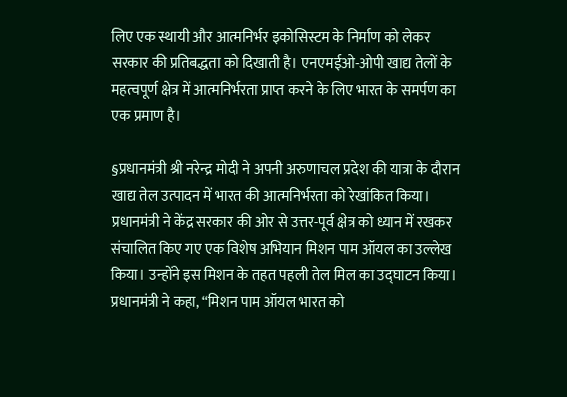लिए एक स्थायी और आत्मनिर्भर इकोसिस्टम के निर्माण को लेकर सरकार की प्रतिबद्धता को दिखाती है। एनएमईओ-ओपी खाद्य तेलों के महत्वपूर्ण क्षेत्र में आत्मनिर्भरता प्राप्त करने के लिए भारत के समर्पण का एक प्रमाण है।

§प्रधानमंत्री श्री नरेन्द्र मोदी ने अपनी अरुणाचल प्रदेश की यात्रा के दौरान खाद्य तेल उत्पादन में भारत की आत्मनिर्भरता को रेखांकित किया। प्रधानमंत्री ने केंद्र सरकार की ओर से उत्तर-पूर्व क्षेत्र को ध्यान में रखकर संचालित किए गए एक विशेष अभियान मिशन पाम ऑयल का उल्लेख किया। उन्होंने इस मिशन के तहत पहली तेल मिल का उद्घाटन किया। प्रधानमंत्री ने कहा, “मिशन पाम ऑयल भारत को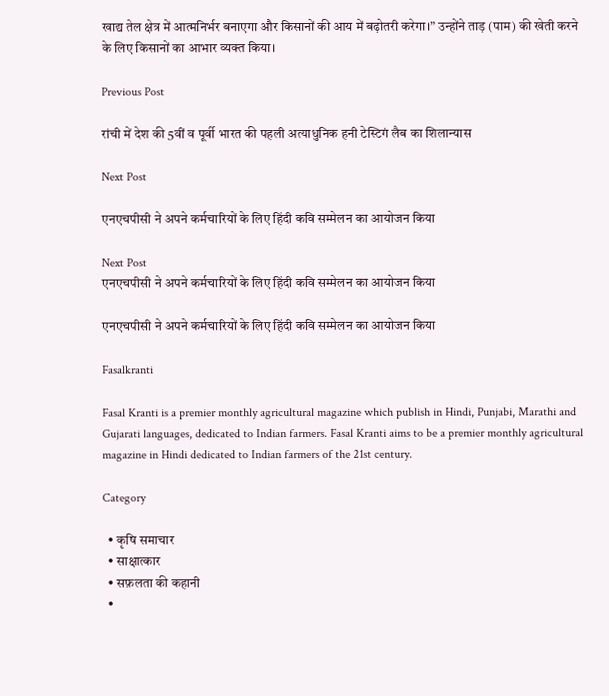खाद्य तेल क्षेत्र में आत्मनिर्भर बनाएगा और किसानों की आय में बढ़ोतरी करेगा।” उन्होंने ताड़ (पाम) की खेती करने के लिए किसानों का आभार व्यक्त किया।

Previous Post

रांची में देश की 5वीं व पूर्वी भारत की पहली अत्याधुनिक हनी टेस्टिगं लैब का शिलान्यास

Next Post

एनएचपीसी ने अपने कर्मचारियों के लिए हिंदी कवि सम्मेलन का आयोजन किया

Next Post
एनएचपीसी ने अपने कर्मचारियों के लिए हिंदी कवि सम्मेलन का आयोजन किया

एनएचपीसी ने अपने कर्मचारियों के लिए हिंदी कवि सम्मेलन का आयोजन किया

Fasalkranti

Fasal Kranti is a premier monthly agricultural magazine which publish in Hindi, Punjabi, Marathi and Gujarati languages, dedicated to Indian farmers. Fasal Kranti aims to be a premier monthly agricultural magazine in Hindi dedicated to Indian farmers of the 21st century.

Category

  • कृषि समाचार
  • साक्षात्कार
  • सफ़लता की कहानी
  •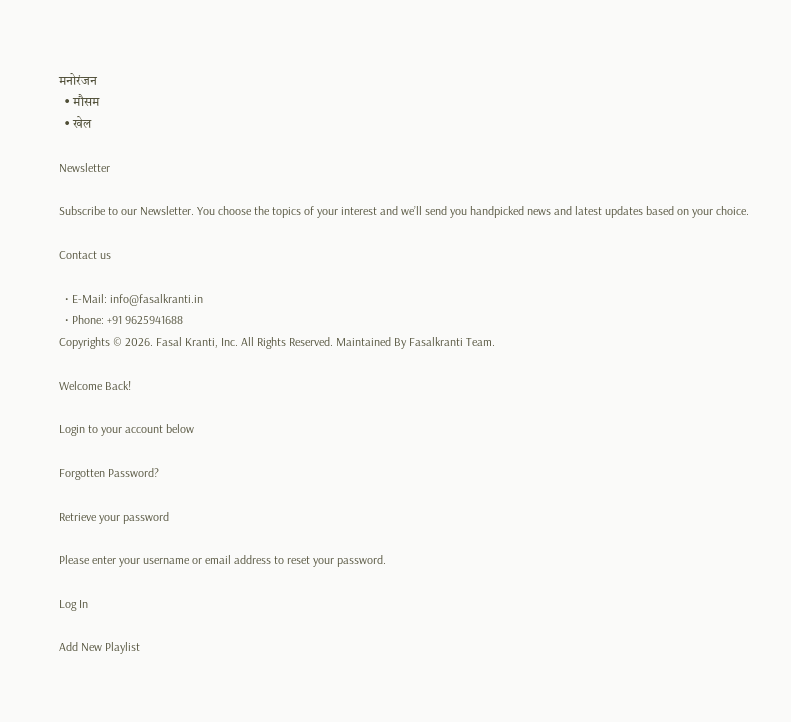मनोरंजन
  • मौसम
  • खेल

Newsletter

Subscribe to our Newsletter. You choose the topics of your interest and we’ll send you handpicked news and latest updates based on your choice.

Contact us

  • E-Mail: info@fasalkranti.in
  • Phone: +91 9625941688
Copyrights © 2026. Fasal Kranti, Inc. All Rights Reserved. Maintained By Fasalkranti Team.

Welcome Back!

Login to your account below

Forgotten Password?

Retrieve your password

Please enter your username or email address to reset your password.

Log In

Add New Playlist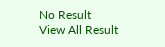No Result
View All Result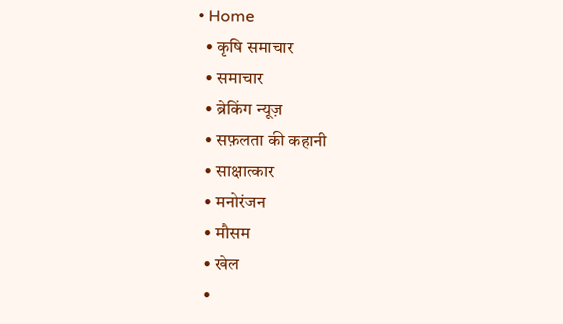• Home
  • कृषि समाचार
  • समाचार
  • ब्रेकिंग न्यूज़
  • सफ़लता की कहानी
  • साक्षात्कार
  • मनोरंजन
  • मौसम
  • खेल
  •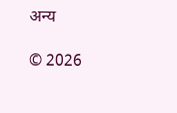अन्य

© 2026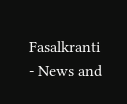Fasalkranti - News and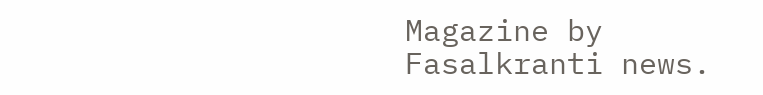Magazine by Fasalkranti news.